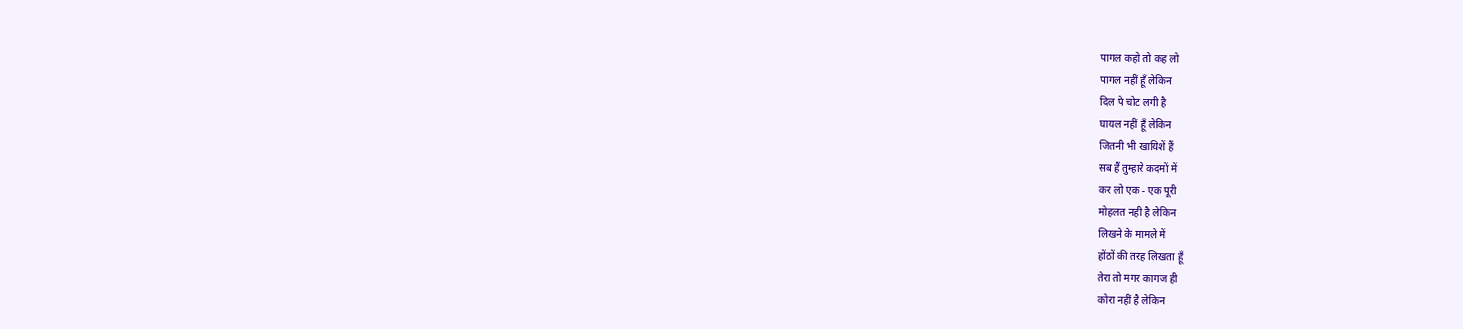पागल कहो तो कह लो
पागल नहीं हूँ लेकिन
दिल पे चोट लगी है
घायल नहीं हूँ लेकिन
जितनी भी खायिशें हैं
सब हैं तुम्हारे कदमों में
कर लो एक - एक पूरी
मोहलत नही है लेकिन
लिखने के मामले में
होंठों की तरह लिखता हूँ
तेरा तो मगर कागज ही
कोरा नहीं है लेकिन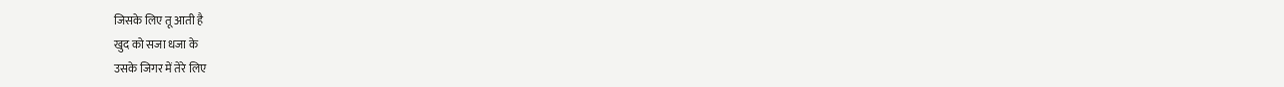जिसके लिए तू आती है
खुद को सजा धजा के
उसके जिगर में तेरे लिए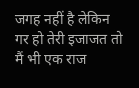जगह नहीं है लेकिन
गर हो तेरी इजाजत तो
मैं भी एक राज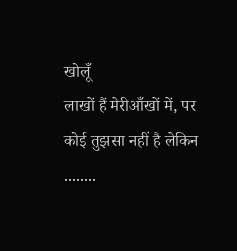खोलूँ
लाखों हैं मेरीआँखों में, पर
कोई तुझसा नहीं है लेकिन
........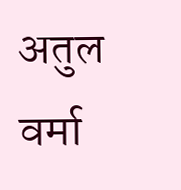अतुल वर्मा